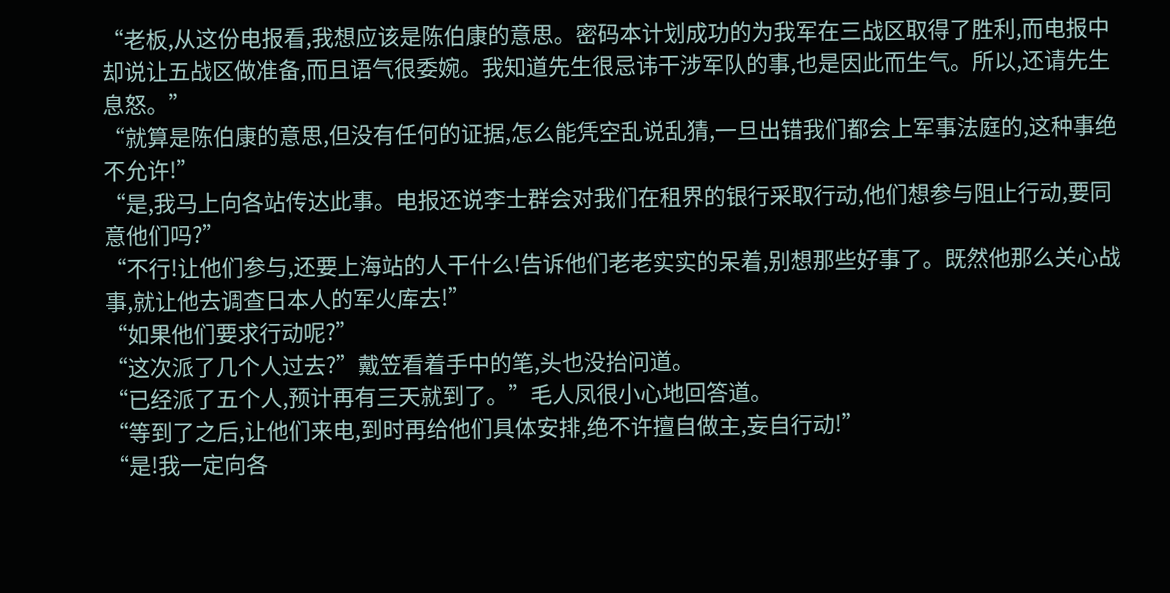“老板,从这份电报看,我想应该是陈伯康的意思。密码本计划成功的为我军在三战区取得了胜利,而电报中却说让五战区做准备,而且语气很委婉。我知道先生很忌讳干涉军队的事,也是因此而生气。所以,还请先生息怒。”
“就算是陈伯康的意思,但没有任何的证据,怎么能凭空乱说乱猜,一旦出错我们都会上军事法庭的,这种事绝不允许!”
“是,我马上向各站传达此事。电报还说李士群会对我们在租界的银行采取行动,他们想参与阻止行动,要同意他们吗?”
“不行!让他们参与,还要上海站的人干什么!告诉他们老老实实的呆着,别想那些好事了。既然他那么关心战事,就让他去调查日本人的军火库去!”
“如果他们要求行动呢?”
“这次派了几个人过去?”戴笠看着手中的笔,头也没抬问道。
“已经派了五个人,预计再有三天就到了。”毛人凤很小心地回答道。
“等到了之后,让他们来电,到时再给他们具体安排,绝不许擅自做主,妄自行动!”
“是!我一定向各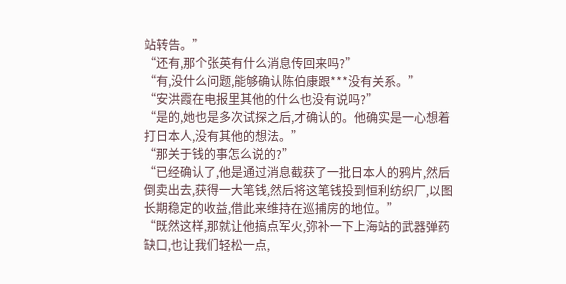站转告。”
“还有,那个张英有什么消息传回来吗?”
“有,没什么问题,能够确认陈伯康跟***没有关系。”
“安洪霞在电报里其他的什么也没有说吗?”
“是的,她也是多次试探之后,才确认的。他确实是一心想着打日本人,没有其他的想法。”
“那关于钱的事怎么说的?”
“已经确认了,他是通过消息截获了一批日本人的鸦片,然后倒卖出去,获得一大笔钱,然后将这笔钱投到恒利纺织厂,以图长期稳定的收益,借此来维持在巡捕房的地位。”
“既然这样,那就让他搞点军火,弥补一下上海站的武器弹药缺口,也让我们轻松一点,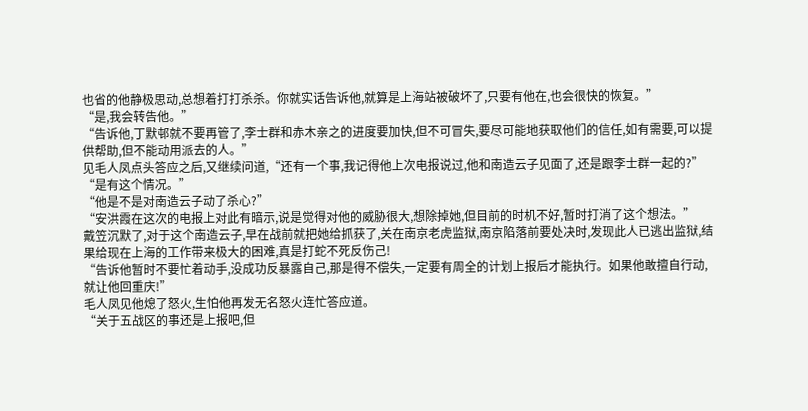也省的他静极思动,总想着打打杀杀。你就实话告诉他,就算是上海站被破坏了,只要有他在,也会很快的恢复。”
“是,我会转告他。”
“告诉他,丁默邨就不要再管了,李士群和赤木亲之的进度要加快,但不可冒失,要尽可能地获取他们的信任,如有需要,可以提供帮助,但不能动用派去的人。”
见毛人凤点头答应之后,又继续问道,“还有一个事,我记得他上次电报说过,他和南造云子见面了,还是跟李士群一起的?”
“是有这个情况。”
“他是不是对南造云子动了杀心?”
“安洪霞在这次的电报上对此有暗示,说是觉得对他的威胁很大,想除掉她,但目前的时机不好,暂时打消了这个想法。”
戴笠沉默了,对于这个南造云子,早在战前就把她给抓获了,关在南京老虎监狱,南京陷落前要处决时,发现此人已逃出监狱,结果给现在上海的工作带来极大的困难,真是打蛇不死反伤己!
“告诉他暂时不要忙着动手,没成功反暴露自己,那是得不偿失,一定要有周全的计划上报后才能执行。如果他敢擅自行动,就让他回重庆!”
毛人凤见他熄了怒火,生怕他再发无名怒火连忙答应道。
“关于五战区的事还是上报吧,但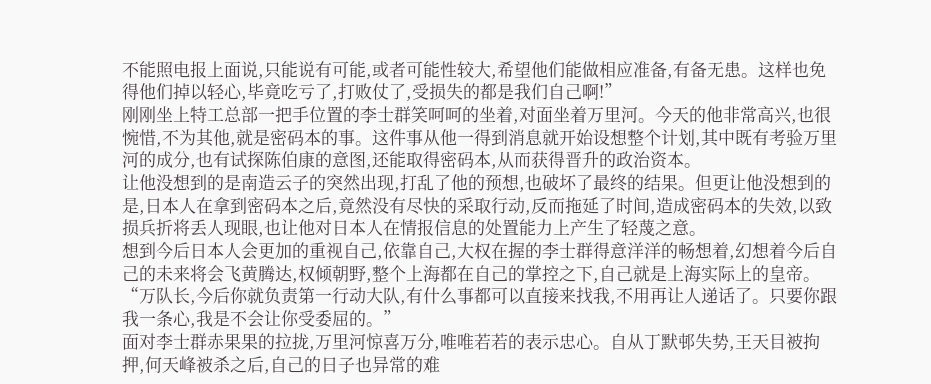不能照电报上面说,只能说有可能,或者可能性较大,希望他们能做相应准备,有备无患。这样也免得他们掉以轻心,毕竟吃亏了,打败仗了,受损失的都是我们自己啊!”
刚刚坐上特工总部一把手位置的李士群笑呵呵的坐着,对面坐着万里河。今天的他非常高兴,也很惋惜,不为其他,就是密码本的事。这件事从他一得到消息就开始设想整个计划,其中既有考验万里河的成分,也有试探陈伯康的意图,还能取得密码本,从而获得晋升的政治资本。
让他没想到的是南造云子的突然出现,打乱了他的预想,也破坏了最终的结果。但更让他没想到的是,日本人在拿到密码本之后,竟然没有尽快的采取行动,反而拖延了时间,造成密码本的失效,以致损兵折将丢人现眼,也让他对日本人在情报信息的处置能力上产生了轻蔑之意。
想到今后日本人会更加的重视自己,依靠自己,大权在握的李士群得意洋洋的畅想着,幻想着今后自己的未来将会飞黄腾达,权倾朝野,整个上海都在自己的掌控之下,自己就是上海实际上的皇帝。
“万队长,今后你就负责第一行动大队,有什么事都可以直接来找我,不用再让人递话了。只要你跟我一条心,我是不会让你受委屈的。”
面对李士群赤果果的拉拢,万里河惊喜万分,唯唯若若的表示忠心。自从丁默邨失势,王天目被拘押,何天峰被杀之后,自己的日子也异常的难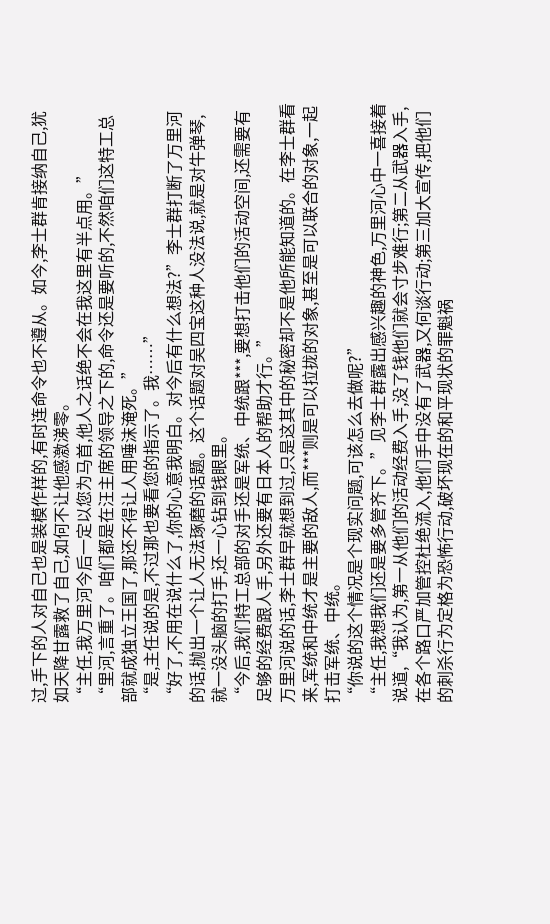过,手下的人对自己也是装模作样的,有时连命令也不遵从。如今,李士群肯接纳自己,犹如天降甘露救了自己,如何不让他感激涕零。
“主任,我万里河今后一定以您为马首,他人之话绝不会在我这里有半点用。”
“里河,言重了。咱们都是在汪主席的领导之下的,命令还是要听的,不然咱们这特工总部就成独立王国了,那还不得让人用唾沫淹死。”
“是,主任说的是,不过那也要看您的指示了。我……”
“好了,不用在说什么了,你的心意我明白。对今后有什么想法?”李士群打断了万里河的话,抛出一个让人无法琢磨的话题。这个话题对吴四宝这种人没法说,就是对牛弹琴,就一没头脑的打手,还一心钻到钱眼里。
“今后,我们特工总部的对手还是军统、中统跟***,要想打击他们的活动空间,还需要有足够的经费跟人手,另外还要有日本人的帮助才行。”
万里河说的话,李士群早就想到过,只是这其中的秘密却不是他所能知道的。在李士群看来,军统和中统才是主要的敌人,而***则是可以拉拢的对象,甚至是可以联合的对象,一起打击军统、中统。
“你说的这个情况是个现实问题,可该怎么去做呢?”
“主任,我想我们还是要多管齐下。”见李士群露出感兴趣的神色,万里河心中一喜接着说道,“我认为,第一从他们的活动经费入手,没了钱他们就会寸步难行;第二从武器入手,在各个路口严加管控杜绝流入,他们手中没有了武器,又何谈行动;第三加大宣传,把他们的刺杀行为定格为恐怖行动,破坏现在的和平现状的罪魁祸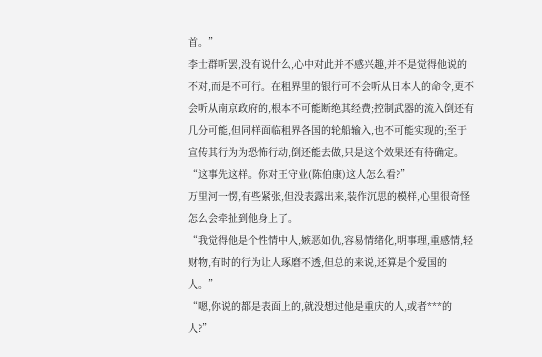首。”
李士群听罢,没有说什么,心中对此并不感兴趣,并不是觉得他说的不对,而是不可行。在租界里的银行可不会听从日本人的命令,更不会听从南京政府的,根本不可能断绝其经费;控制武器的流入倒还有几分可能,但同样面临租界各国的轮船输入,也不可能实现的;至于宣传其行为为恐怖行动,倒还能去做,只是这个效果还有待确定。
“这事先这样。你对王守业(陈伯康)这人怎么看?”
万里河一愣,有些紧张,但没表露出来,装作沉思的模样,心里很奇怪怎么会牵扯到他身上了。
“我觉得他是个性情中人,嫉恶如仇,容易情绪化,明事理,重感情,轻财物,有时的行为让人琢磨不透,但总的来说,还算是个爱国的人。”
“嗯,你说的都是表面上的,就没想过他是重庆的人,或者***的人?”